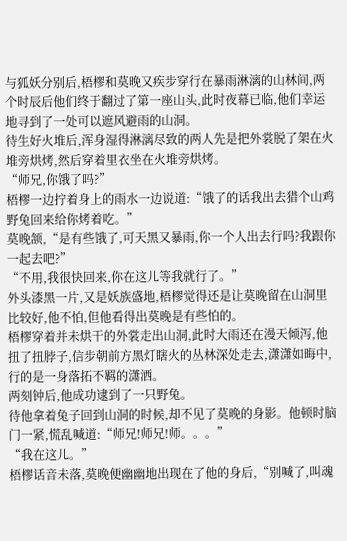与狐妖分别后,梧樛和莫晚又疾步穿行在暴雨淋漓的山林间,两个时辰后他们终于翻过了第一座山头,此时夜幕已临,他们幸运地寻到了一处可以遮风避雨的山洞。
待生好火堆后,浑身湿得淋漓尽致的两人先是把外裳脱了架在火堆旁烘烤,然后穿着里衣坐在火堆旁烘烤。
“师兄,你饿了吗?”
梧樛一边拧着身上的雨水一边说道:“饿了的话我出去猎个山鸡野兔回来给你烤着吃。”
莫晚颔,“是有些饿了,可天黑又暴雨,你一个人出去行吗?我跟你一起去吧?”
“不用,我很快回来,你在这儿等我就行了。”
外头漆黑一片,又是妖族盛地,梧樛觉得还是让莫晚留在山洞里比较好,他不怕,但他看得出莫晚是有些怕的。
梧樛穿着并未烘干的外裳走出山洞,此时大雨还在漫天倾泻,他扭了扭脖子,信步朝前方黑灯瞎火的丛林深处走去,潇潇如晦中,行的是一身落拓不羁的潇洒。
两刻钟后,他成功逮到了一只野兔。
待他拿着兔子回到山洞的时候,却不见了莫晚的身影。他顿时脑门一紧,慌乱喊道:“师兄!师兄!师。。。”
“我在这儿。”
梧樛话音未落,莫晚便幽幽地出现在了他的身后,“别喊了,叫魂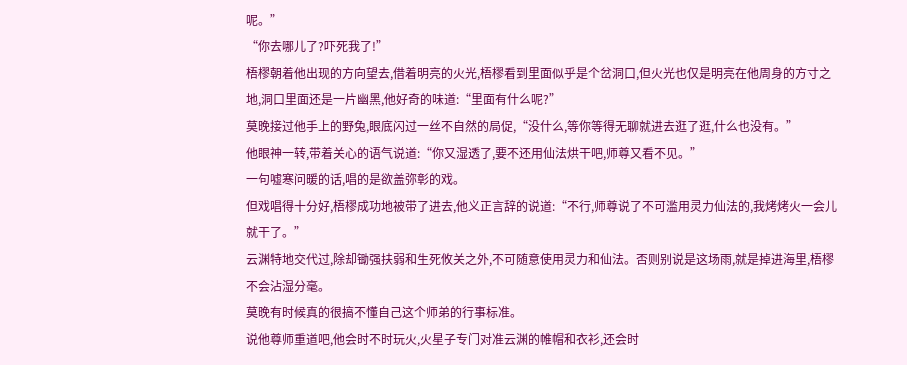呢。”
“你去哪儿了?吓死我了!”
梧樛朝着他出现的方向望去,借着明亮的火光,梧樛看到里面似乎是个岔洞口,但火光也仅是明亮在他周身的方寸之地,洞口里面还是一片幽黑,他好奇的味道:“里面有什么呢?”
莫晚接过他手上的野兔,眼底闪过一丝不自然的局促,“没什么,等你等得无聊就进去逛了逛,什么也没有。”
他眼神一转,带着关心的语气说道:“你又湿透了,要不还用仙法烘干吧,师尊又看不见。”
一句嘘寒问暖的话,唱的是欲盖弥彰的戏。
但戏唱得十分好,梧樛成功地被带了进去,他义正言辞的说道:“不行,师尊说了不可滥用灵力仙法的,我烤烤火一会儿就干了。”
云渊特地交代过,除却锄强扶弱和生死攸关之外,不可随意使用灵力和仙法。否则别说是这场雨,就是掉进海里,梧樛不会沾湿分毫。
莫晚有时候真的很搞不懂自己这个师弟的行事标准。
说他尊师重道吧,他会时不时玩火,火星子专门对准云渊的帷帽和衣衫,还会时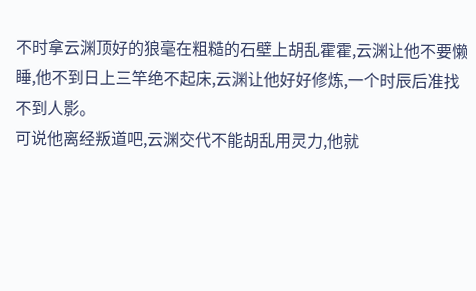不时拿云渊顶好的狼毫在粗糙的石壁上胡乱霍霍,云渊让他不要懒睡,他不到日上三竿绝不起床,云渊让他好好修炼,一个时辰后准找不到人影。
可说他离经叛道吧,云渊交代不能胡乱用灵力,他就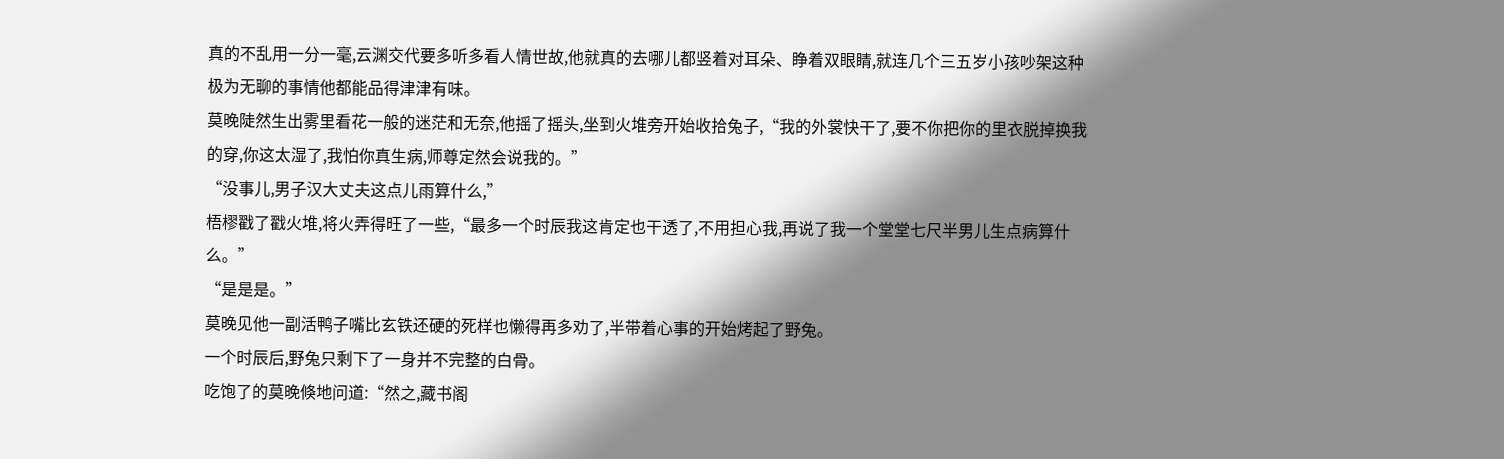真的不乱用一分一毫,云渊交代要多听多看人情世故,他就真的去哪儿都竖着对耳朵、睁着双眼睛,就连几个三五岁小孩吵架这种极为无聊的事情他都能品得津津有味。
莫晚陡然生出雾里看花一般的迷茫和无奈,他摇了摇头,坐到火堆旁开始收拾兔子,“我的外裳快干了,要不你把你的里衣脱掉换我的穿,你这太湿了,我怕你真生病,师尊定然会说我的。”
“没事儿,男子汉大丈夫这点儿雨算什么,”
梧樛戳了戳火堆,将火弄得旺了一些,“最多一个时辰我这肯定也干透了,不用担心我,再说了我一个堂堂七尺半男儿生点病算什么。”
“是是是。”
莫晚见他一副活鸭子嘴比玄铁还硬的死样也懒得再多劝了,半带着心事的开始烤起了野兔。
一个时辰后,野兔只剩下了一身并不完整的白骨。
吃饱了的莫晚倏地问道:“然之,藏书阁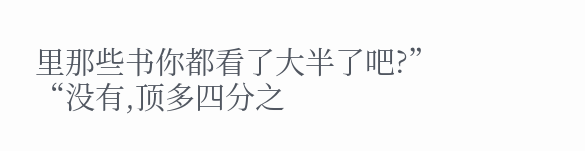里那些书你都看了大半了吧?”
“没有,顶多四分之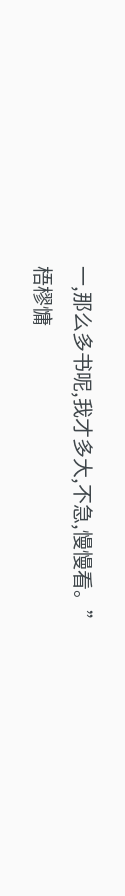一,那么多书呢,我才多大,不急,慢慢看。”
梧樛慵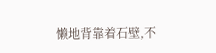懒地背靠着石壁,不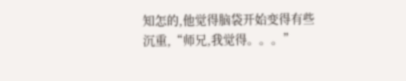知怎的,他觉得脑袋开始变得有些沉重,“师兄,我觉得。。。”